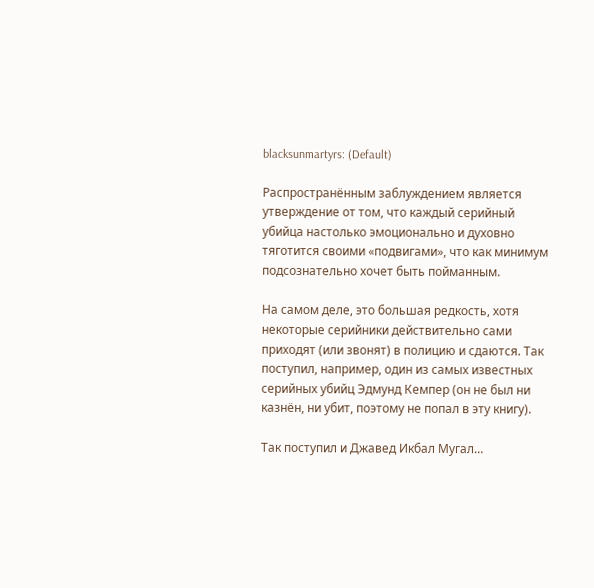blacksunmartyrs: (Default)

Распространённым заблуждением является утверждение от том, что каждый серийный убийца настолько эмоционально и духовно тяготится своими «подвигами», что как минимум подсознательно хочет быть пойманным.

На самом деле, это большая редкость, хотя некоторые серийники действительно сами приходят (или звонят) в полицию и сдаются. Так поступил, например, один из самых известных серийных убийц Эдмунд Кемпер (он не был ни казнён, ни убит, поэтому не попал в эту книгу).

Так поступил и Джавед Икбал Мугал…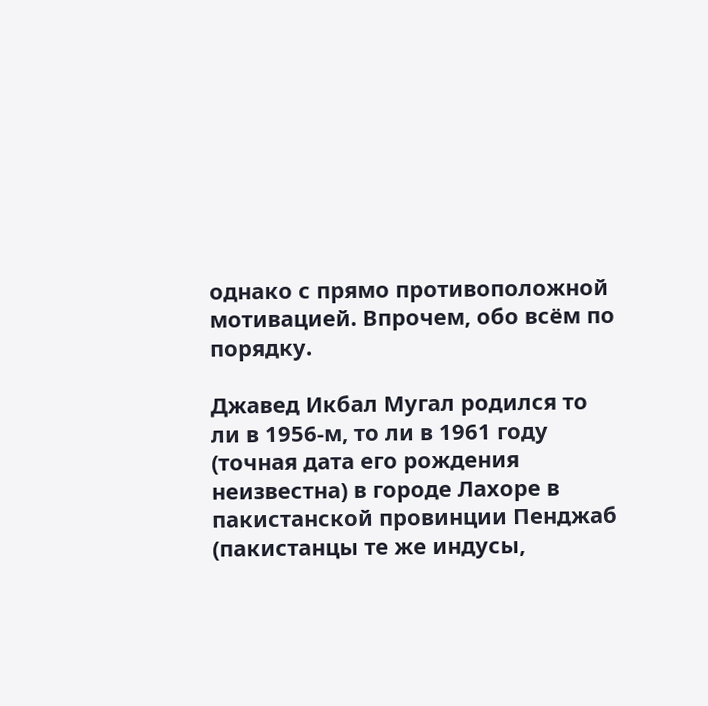однако с прямо противоположной мотивацией. Впрочем, обо всём по порядку.

Джавед Икбал Мугал родился то ли в 1956-м, то ли в 1961 году (точная дата его рождения неизвестна) в городе Лахоре в пакистанской провинции Пенджаб (пакистанцы те же индусы,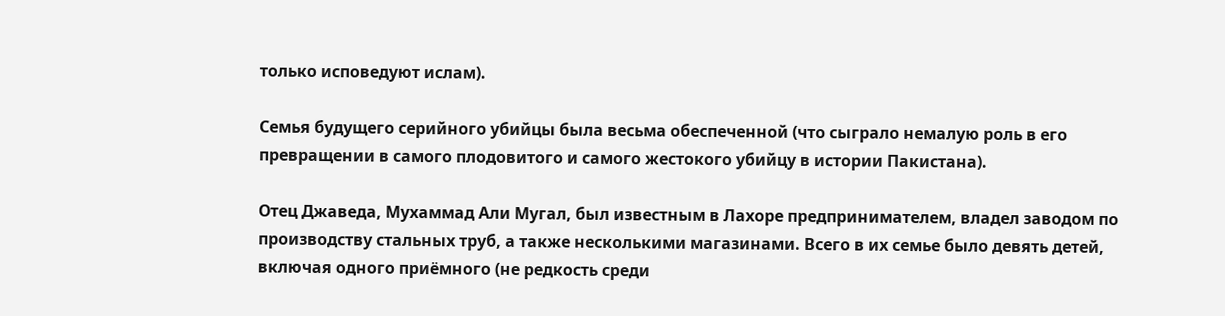только исповедуют ислам).

Семья будущего серийного убийцы была весьма обеспеченной (что сыграло немалую роль в его превращении в самого плодовитого и самого жестокого убийцу в истории Пакистана).

Отец Джаведа, Мухаммад Али Мугал, был известным в Лахоре предпринимателем, владел заводом по производству стальных труб, а также несколькими магазинами. Всего в их семье было девять детей, включая одного приёмного (не редкость среди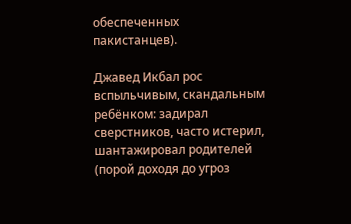обеспеченных пакистанцев).

Джавед Икбал рос вспыльчивым, скандальным ребёнком: задирал сверстников, часто истерил, шантажировал родителей (порой доходя до угроз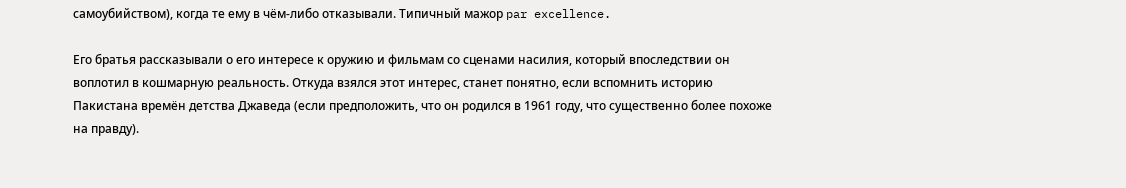самоубийством), когда те ему в чём-либо отказывали. Типичный мажор par excellence.

Его братья рассказывали о его интересе к оружию и фильмам со сценами насилия, который впоследствии он воплотил в кошмарную реальность. Откуда взялся этот интерес, станет понятно, если вспомнить историю Пакистана времён детства Джаведа (если предположить, что он родился в 1961 году, что существенно более похоже на правду).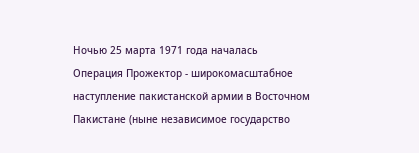Ночью 25 марта 1971 года началась Операция Прожектор - широкомасштабное наступление пакистанской армии в Восточном Пакистане (ныне независимое государство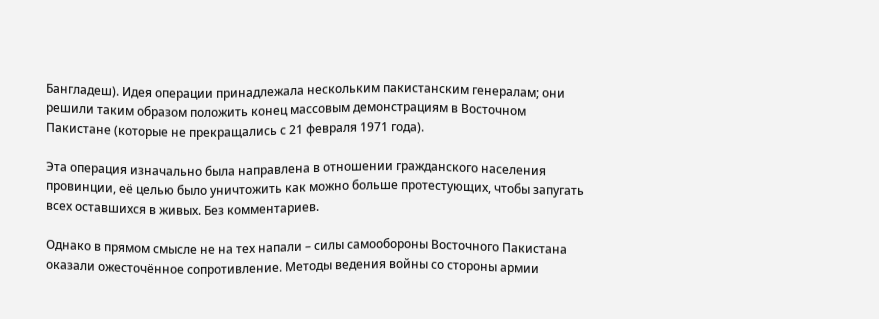Бангладеш). Идея операции принадлежала нескольким пакистанским генералам; они решили таким образом положить конец массовым демонстрациям в Восточном Пакистане (которые не прекращались с 21 февраля 1971 года).

Эта операция изначально была направлена в отношении гражданского населения провинции, её целью было уничтожить как можно больше протестующих, чтобы запугать всех оставшихся в живых. Без комментариев.

Однако в прямом смысле не на тех напали – силы самообороны Восточного Пакистана оказали ожесточённое сопротивление. Методы ведения войны со стороны армии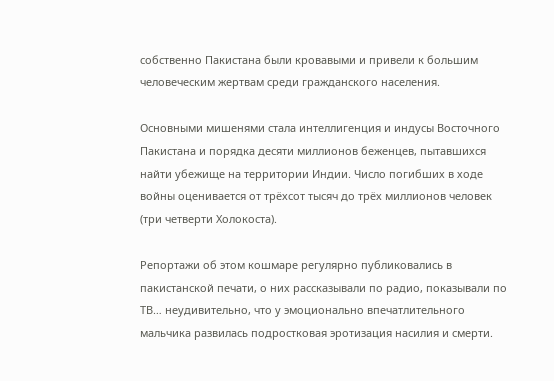собственно Пакистана были кровавыми и привели к большим человеческим жертвам среди гражданского населения.

Основными мишенями стала интеллигенция и индусы Восточного Пакистана и порядка десяти миллионов беженцев, пытавшихся найти убежище на территории Индии. Число погибших в ходе войны оценивается от трёхсот тысяч до трёх миллионов человек (три четверти Холокоста).

Репортажи об этом кошмаре регулярно публиковались в пакистанской печати, о них рассказывали по радио, показывали по ТВ… неудивительно, что у эмоционально впечатлительного мальчика развилась подростковая эротизация насилия и смерти.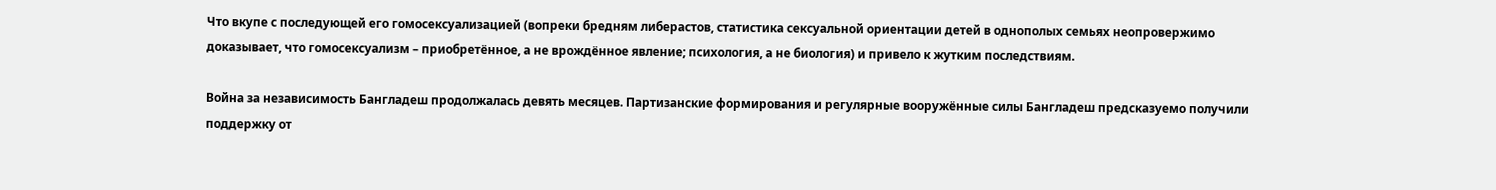Что вкупе с последующей его гомосексуализацией (вопреки бредням либерастов, статистика сексуальной ориентации детей в однополых семьях неопровержимо доказывает, что гомосексуализм – приобретённое, а не врождённое явление; психология, а не биология) и привело к жутким последствиям.

Война за независимость Бангладеш продолжалась девять месяцев. Партизанские формирования и регулярные вооружённые силы Бангладеш предсказуемо получили поддержку от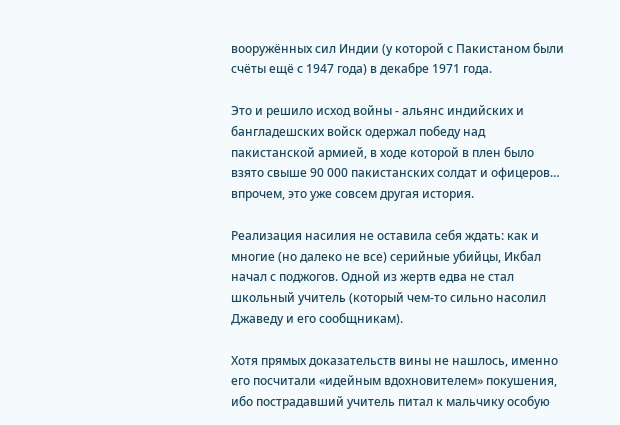вооружённых сил Индии (у которой с Пакистаном были счёты ещё с 1947 года) в декабре 1971 года.

Это и решило исход войны - альянс индийских и бангладешских войск одержал победу над пакистанской армией, в ходе которой в плен было взято свыше 90 000 пакистанских солдат и офицеров… впрочем, это уже совсем другая история.

Реализация насилия не оставила себя ждать: как и многие (но далеко не все) серийные убийцы, Икбал начал с поджогов. Одной из жертв едва не стал школьный учитель (который чем-то сильно насолил Джаведу и его сообщникам).

Хотя прямых доказательств вины не нашлось, именно его посчитали «идейным вдохновителем» покушения, ибо пострадавший учитель питал к мальчику особую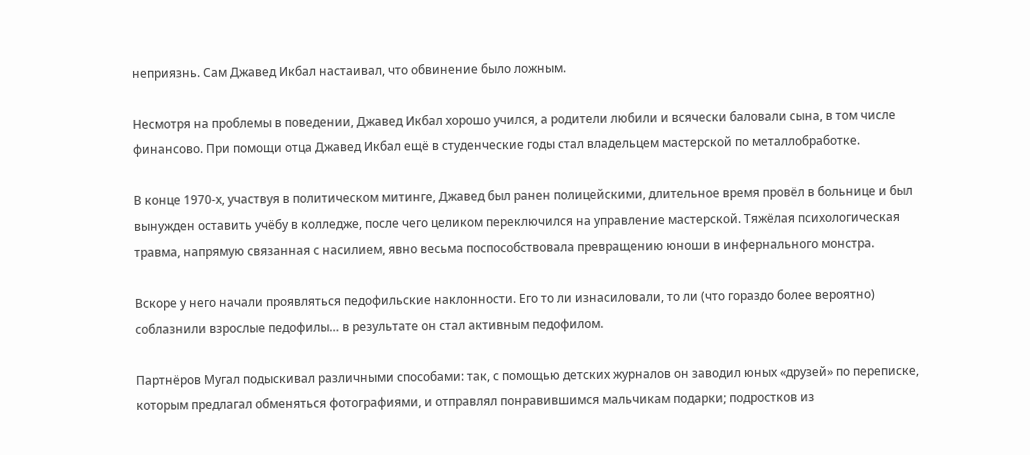неприязнь. Сам Джавед Икбал настаивал, что обвинение было ложным.

Несмотря на проблемы в поведении, Джавед Икбал хорошо учился, а родители любили и всячески баловали сына, в том числе финансово. При помощи отца Джавед Икбал ещё в студенческие годы стал владельцем мастерской по металлобработке.

В конце 1970-х, участвуя в политическом митинге, Джавед был ранен полицейскими, длительное время провёл в больнице и был вынужден оставить учёбу в колледже, после чего целиком переключился на управление мастерской. Тяжёлая психологическая травма, напрямую связанная с насилием, явно весьма поспособствовала превращению юноши в инфернального монстра.

Вскоре у него начали проявляться педофильские наклонности. Его то ли изнасиловали, то ли (что гораздо более вероятно) соблазнили взрослые педофилы… в результате он стал активным педофилом.

Партнёров Мугал подыскивал различными способами: так, с помощью детских журналов он заводил юных «друзей» по переписке, которым предлагал обменяться фотографиями, и отправлял понравившимся мальчикам подарки; подростков из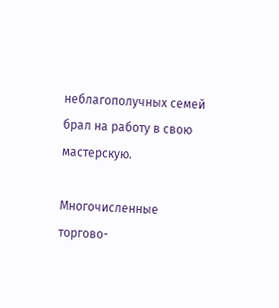неблагополучных семей брал на работу в свою мастерскую.

Многочисленные торгово-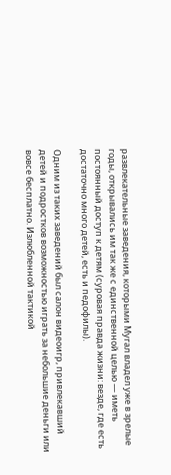развлекательные заведения, которыми Мугал владел уже в зрелые годы, открывались им так же с единственной целью — иметь постоянный доступ к детям (суровая правда жизни: везде, где есть достаточно много детей, есть и педофилы).

Одним из таких заведений был салон видеоигр, привлекавший детей и подростков возможностью играть за небольшие деньги или вовсе бесплатно. Излюбленной тактикой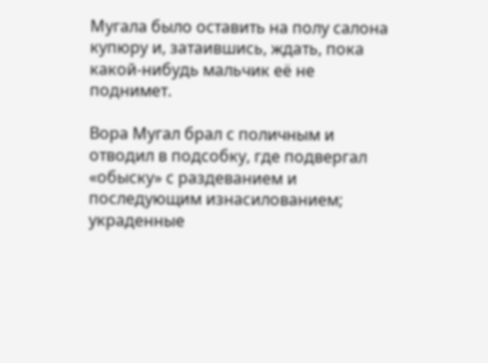Мугала было оставить на полу салона купюру и, затаившись, ждать, пока какой-нибудь мальчик её не поднимет.

Вора Мугал брал с поличным и отводил в подсобку, где подвергал «обыску» с раздеванием и последующим изнасилованием; украденные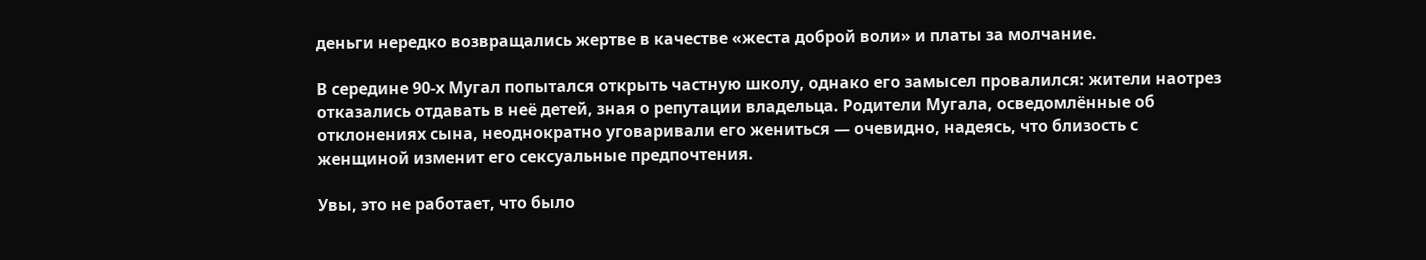деньги нередко возвращались жертве в качестве «жеста доброй воли» и платы за молчание.

В середине 90-х Мугал попытался открыть частную школу, однако его замысел провалился: жители наотрез отказались отдавать в неё детей, зная о репутации владельца. Родители Мугала, осведомлённые об отклонениях сына, неоднократно уговаривали его жениться — очевидно, надеясь, что близость с женщиной изменит его сексуальные предпочтения.

Увы, это не работает, что было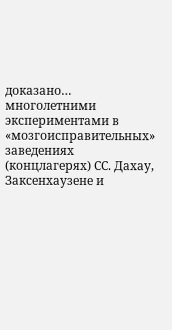доказано… многолетними экспериментами в «мозгоисправительных» заведениях (концлагерях) СС. Дахау, Заксенхаузене и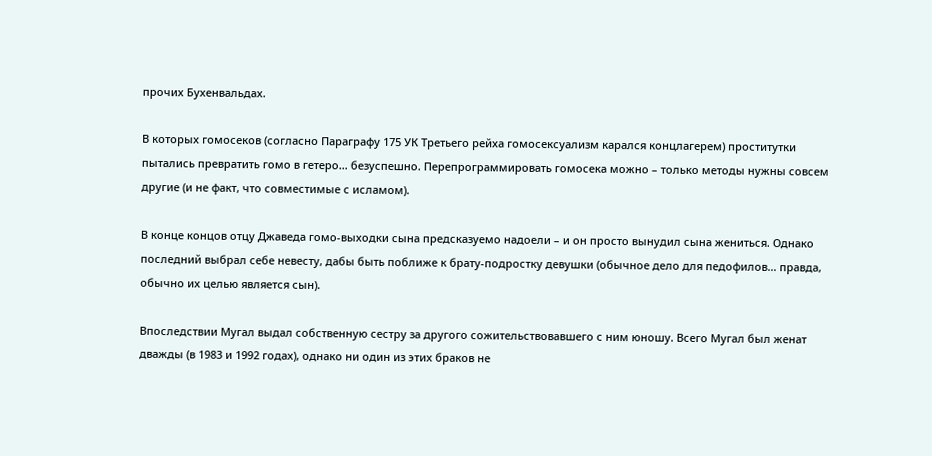прочих Бухенвальдах.

В которых гомосеков (согласно Параграфу 175 УК Третьего рейха гомосексуализм карался концлагерем) проститутки пытались превратить гомо в гетеро… безуспешно. Перепрограммировать гомосека можно – только методы нужны совсем другие (и не факт, что совместимые с исламом).

В конце концов отцу Джаведа гомо-выходки сына предсказуемо надоели – и он просто вынудил сына жениться. Однако последний выбрал себе невесту, дабы быть поближе к брату-подростку девушки (обычное дело для педофилов… правда, обычно их целью является сын).

Впоследствии Мугал выдал собственную сестру за другого сожительствовавшего с ним юношу. Всего Мугал был женат дважды (в 1983 и 1992 годах), однако ни один из этих браков не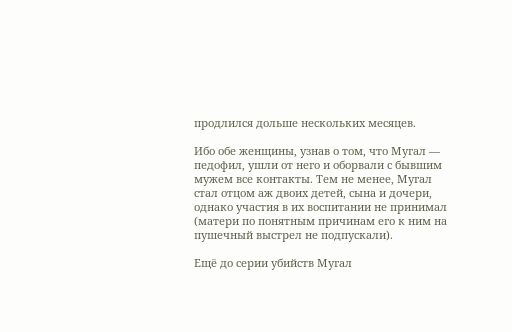продлился дольше нескольких месяцев.

Ибо обе женщины, узнав о том, что Мугал — педофил, ушли от него и оборвали с бывшим мужем все контакты. Тем не менее, Мугал стал отцом аж двоих детей, сына и дочери, однако участия в их воспитании не принимал (матери по понятным причинам его к ним на пушечный выстрел не подпускали).

Ещё до серии убийств Мугал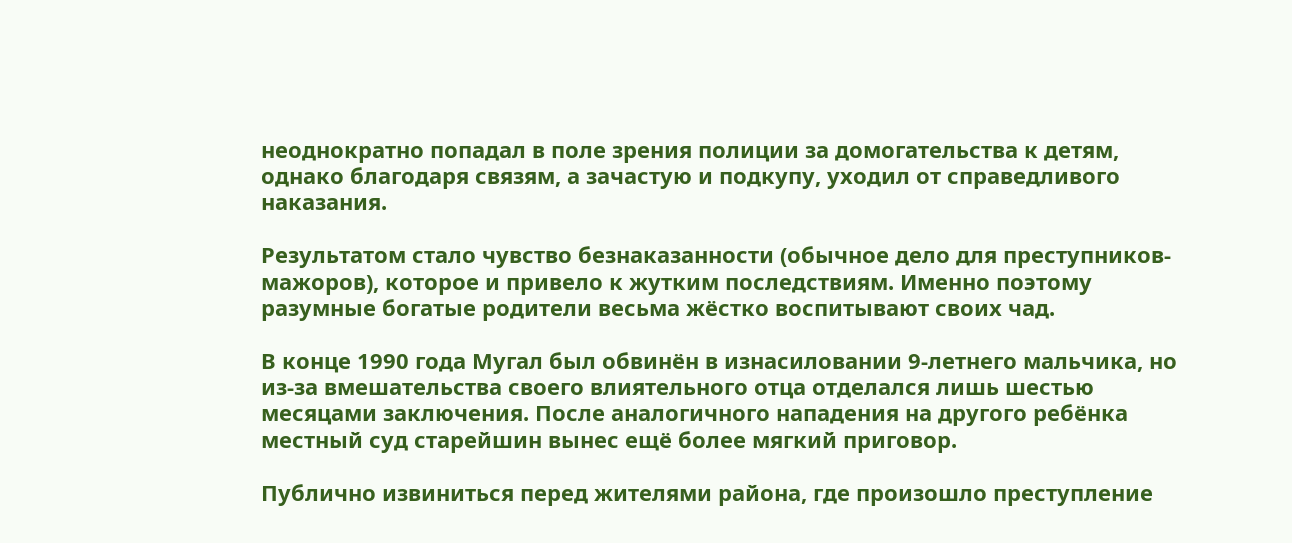неоднократно попадал в поле зрения полиции за домогательства к детям, однако благодаря связям, а зачастую и подкупу, уходил от справедливого наказания.

Результатом стало чувство безнаказанности (обычное дело для преступников-мажоров), которое и привело к жутким последствиям. Именно поэтому разумные богатые родители весьма жёстко воспитывают своих чад.

В конце 1990 года Мугал был обвинён в изнасиловании 9-летнего мальчика, но из-за вмешательства своего влиятельного отца отделался лишь шестью месяцами заключения. После аналогичного нападения на другого ребёнка местный суд старейшин вынес ещё более мягкий приговор.

Публично извиниться перед жителями района, где произошло преступление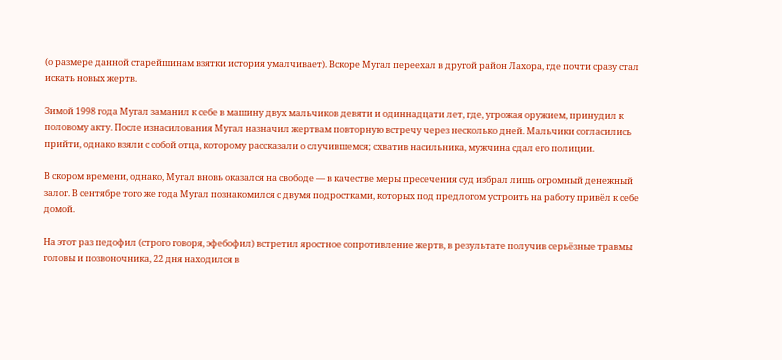(о размере данной старейшинам взятки история умалчивает). Вскоре Мугал переехал в другой район Лахора, где почти сразу стал искать новых жертв.

Зимой 1998 года Мугал заманил к себе в машину двух мальчиков девяти и одиннадцати лет, где, угрожая оружием, принудил к половому акту. После изнасилования Мугал назначил жертвам повторную встречу через несколько дней. Мальчики согласились прийти, однако взяли с собой отца, которому рассказали о случившемся; схватив насильника, мужчина сдал его полиции.

В скором времени, однако, Мугал вновь оказался на свободе — в качестве меры пресечения суд избрал лишь огромный денежный залог. В сентябре того же года Мугал познакомился с двумя подростками, которых под предлогом устроить на работу привёл к себе домой.

На этот раз педофил (строго говоря, эфебофил) встретил яростное сопротивление жертв, в результате получив серьёзные травмы головы и позвоночника, 22 дня находился в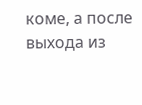коме, а после выхода из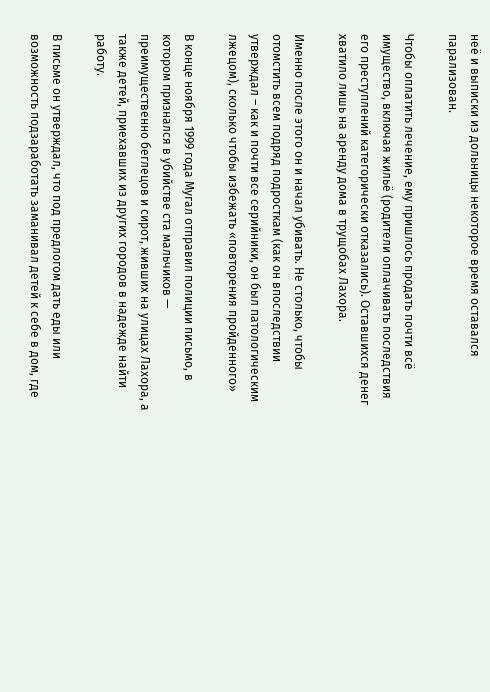неё и выписки из дольницы некоторое время оставался парализован.

Чтобы оплатить лечение, ему пришлось продать почти всё имущество, включая жильё (родители оплачивать последствия его преступлений категорически отказались). Оставшихся денег хватило лишь на аренду дома в трущобах Лахора.

Именно после этого он и начал убивать. Не столько, чтобы отомстить всем подряд подросткам (как он впоследствии утверждал – как и почти все серийники, он был патологическим лжецом), сколько чтобы избежать «повторения пройденного»

В конце ноября 1999 года Мугал отправил полиции письмо, в котором признался в убийстве ста мальчиков — преимущественно беглецов и сирот, живших на улицах Лахора, а также детей, приехавших из других городов в надежде найти работу.

В письме он утверждал, что под предлогом дать еды или возможность подзаработать заманивал детей к себе в дом, где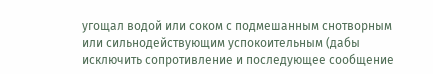угощал водой или соком с подмешанным снотворным или сильнодействующим успокоительным (дабы исключить сопротивление и последующее сообщение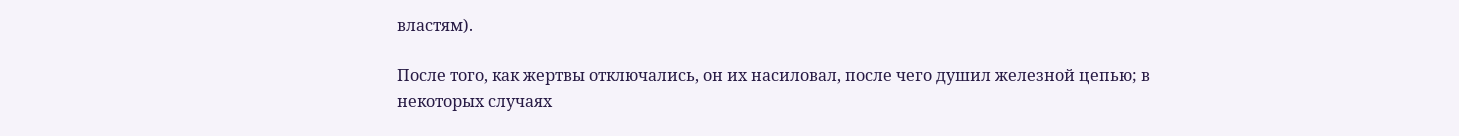властям).

После того, как жертвы отключались, он их насиловал, после чего душил железной цепью; в некоторых случаях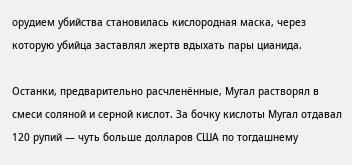орудием убийства становилась кислородная маска, через которую убийца заставлял жертв вдыхать пары цианида.

Останки, предварительно расчленённые, Мугал растворял в смеси соляной и серной кислот. За бочку кислоты Мугал отдавал 120 рупий — чуть больше долларов США по тогдашнему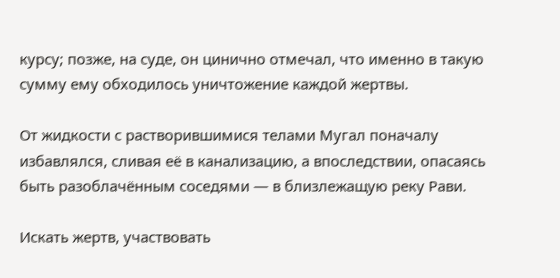курсу; позже, на суде, он цинично отмечал, что именно в такую сумму ему обходилось уничтожение каждой жертвы.

От жидкости с растворившимися телами Мугал поначалу избавлялся, сливая её в канализацию, а впоследствии, опасаясь быть разоблачённым соседями — в близлежащую реку Рави.

Искать жертв, участвовать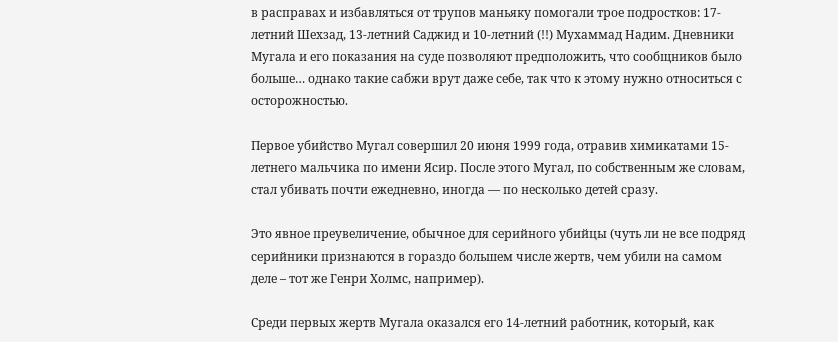в расправах и избавляться от трупов маньяку помогали трое подростков: 17-летний Шехзад, 13-летний Саджид и 10-летний (!!) Мухаммад Надим. Дневники Мугала и его показания на суде позволяют предположить, что сообщников было больше… однако такие сабжи врут даже себе, так что к этому нужно относиться с осторожностью.

Первое убийство Мугал совершил 20 июня 1999 года, отравив химикатами 15-летнего мальчика по имени Ясир. После этого Мугал, по собственным же словам, стал убивать почти ежедневно, иногда — по несколько детей сразу.

Это явное преувеличение, обычное для серийного убийцы (чуть ли не все подряд серийники признаются в гораздо большем числе жертв, чем убили на самом деле – тот же Генри Холмс, например).

Среди первых жертв Мугала оказался его 14-летний работник, который, как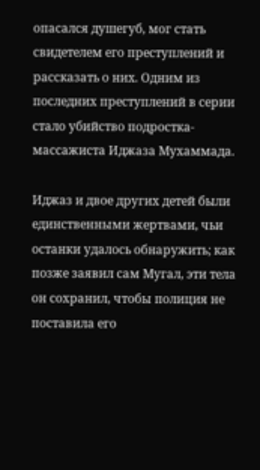опасался душегуб, мог стать свидетелем его преступлений и рассказать о них. Одним из последних преступлений в серии стало убийство подростка-массажиста Иджаза Мухаммада.

Иджаз и двое других детей были единственными жертвами, чьи останки удалось обнаружить; как позже заявил сам Мугал, эти тела он сохранил, чтобы полиция не поставила его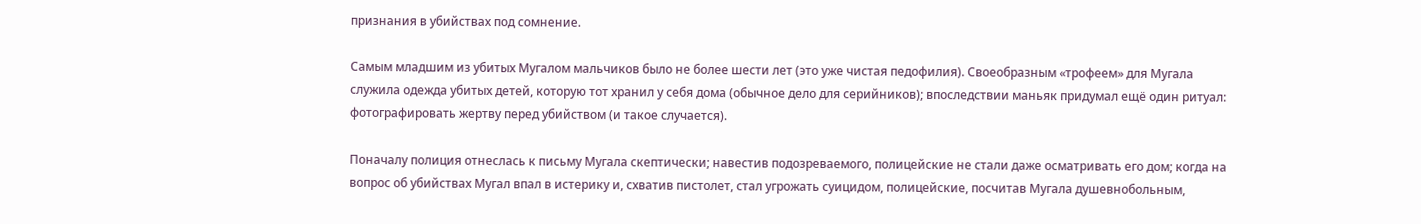признания в убийствах под сомнение.

Самым младшим из убитых Мугалом мальчиков было не более шести лет (это уже чистая педофилия). Своеобразным «трофеем» для Мугала служила одежда убитых детей, которую тот хранил у себя дома (обычное дело для серийников); впоследствии маньяк придумал ещё один ритуал: фотографировать жертву перед убийством (и такое случается).

Поначалу полиция отнеслась к письму Мугала скептически; навестив подозреваемого, полицейские не стали даже осматривать его дом; когда на вопрос об убийствах Мугал впал в истерику и, схватив пистолет, стал угрожать суицидом, полицейские, посчитав Мугала душевнобольным,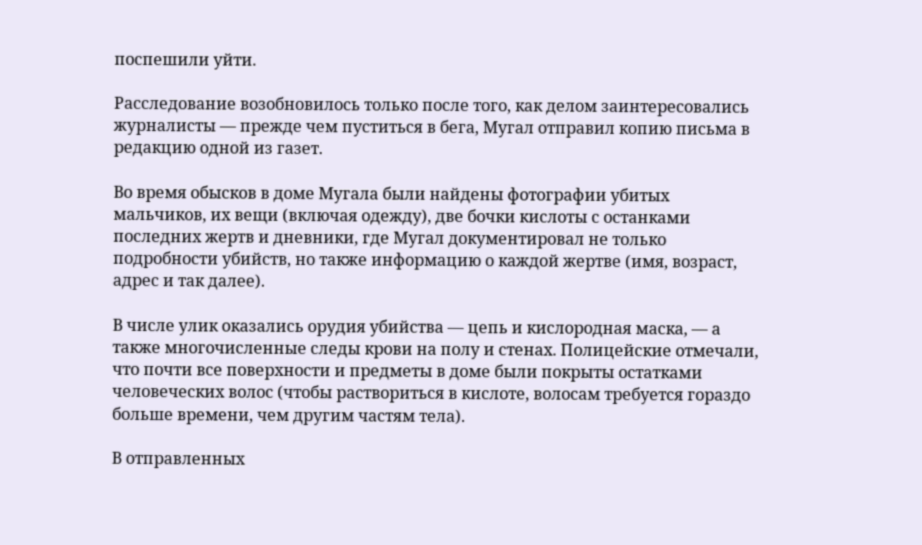поспешили уйти.

Расследование возобновилось только после того, как делом заинтересовались журналисты — прежде чем пуститься в бега, Мугал отправил копию письма в редакцию одной из газет.

Во время обысков в доме Мугала были найдены фотографии убитых мальчиков, их вещи (включая одежду), две бочки кислоты с останками последних жертв и дневники, где Мугал документировал не только подробности убийств, но также информацию о каждой жертве (имя, возраст, адрес и так далее).

В числе улик оказались орудия убийства — цепь и кислородная маска, — а также многочисленные следы крови на полу и стенах. Полицейские отмечали, что почти все поверхности и предметы в доме были покрыты остатками человеческих волос (чтобы раствориться в кислоте, волосам требуется гораздо больше времени, чем другим частям тела).

В отправленных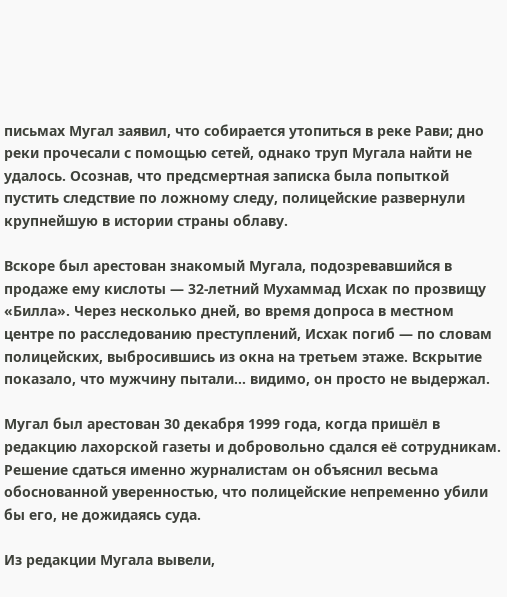письмах Мугал заявил, что собирается утопиться в реке Рави; дно реки прочесали с помощью сетей, однако труп Мугала найти не удалось. Осознав, что предсмертная записка была попыткой пустить следствие по ложному следу, полицейские развернули крупнейшую в истории страны облаву.

Вскоре был арестован знакомый Мугала, подозревавшийся в продаже ему кислоты — 32-летний Мухаммад Исхак по прозвищу «Билла». Через несколько дней, во время допроса в местном центре по расследованию преступлений, Исхак погиб — по словам полицейских, выбросившись из окна на третьем этаже. Вскрытие показало, что мужчину пытали… видимо, он просто не выдержал.

Мугал был арестован 30 декабря 1999 года, когда пришёл в редакцию лахорской газеты и добровольно сдался её сотрудникам. Решение сдаться именно журналистам он объяснил весьма обоснованной уверенностью, что полицейские непременно убили бы его, не дожидаясь суда.

Из редакции Мугала вывели,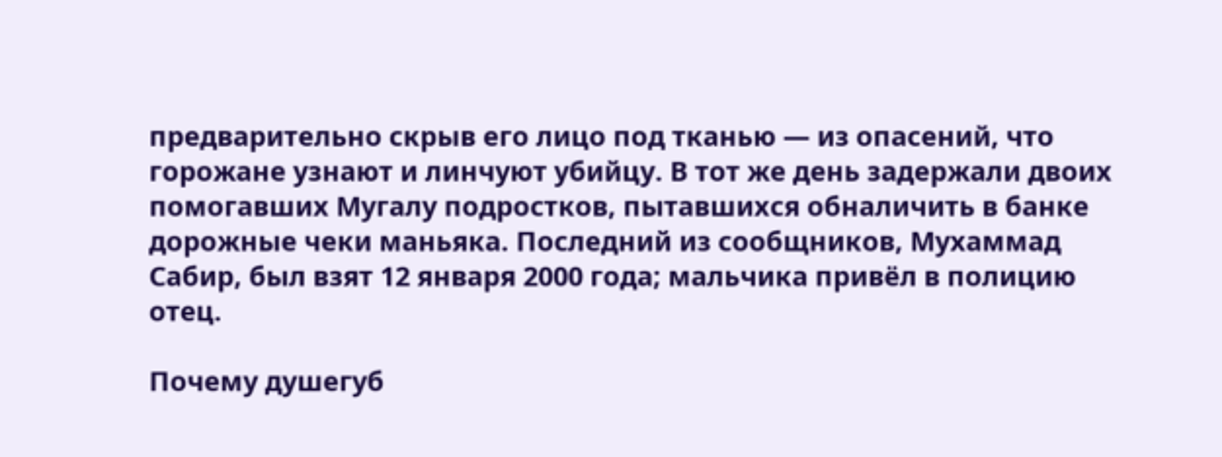предварительно скрыв его лицо под тканью — из опасений, что горожане узнают и линчуют убийцу. В тот же день задержали двоих помогавших Мугалу подростков, пытавшихся обналичить в банке дорожные чеки маньяка. Последний из сообщников, Мухаммад Сабир, был взят 12 января 2000 года; мальчика привёл в полицию отец.

Почему душегуб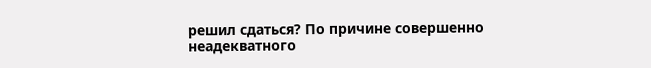решил сдаться? По причине совершенно неадекватного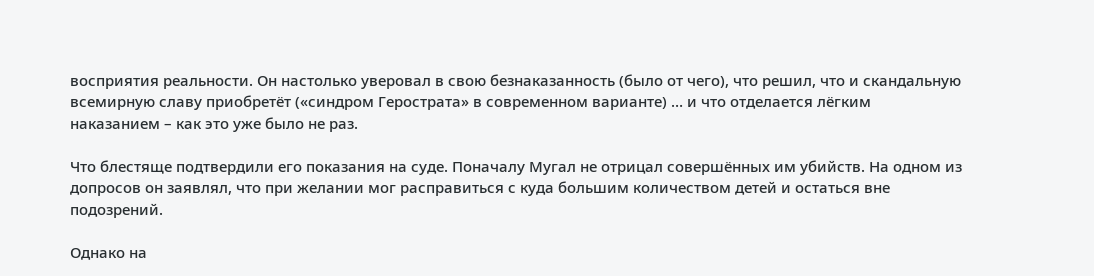восприятия реальности. Он настолько уверовал в свою безнаказанность (было от чего), что решил, что и скандальную всемирную славу приобретёт («синдром Герострата» в современном варианте) … и что отделается лёгким наказанием – как это уже было не раз.

Что блестяще подтвердили его показания на суде. Поначалу Мугал не отрицал совершённых им убийств. На одном из допросов он заявлял, что при желании мог расправиться с куда большим количеством детей и остаться вне подозрений.

Однако на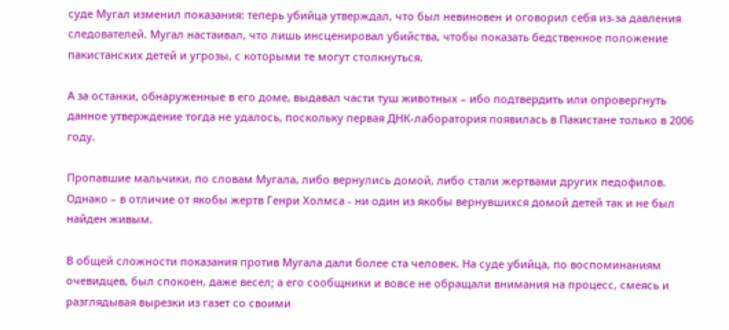суде Мугал изменил показания: теперь убийца утверждал, что был невиновен и оговорил себя из-за давления следователей. Мугал настаивал, что лишь инсценировал убийства, чтобы показать бедственное положение пакистанских детей и угрозы, с которыми те могут столкнуться.

А за останки, обнаруженные в его доме, выдавал части туш животных – ибо подтвердить или опровергнуть данное утверждение тогда не удалось, поскольку первая ДНК-лаборатория появилась в Пакистане только в 2006 году.

Пропавшие мальчики, по словам Мугала, либо вернулись домой, либо стали жертвами других педофилов. Однако – в отличие от якобы жертв Генри Холмса - ни один из якобы вернувшихся домой детей так и не был найден живым.

В общей сложности показания против Мугала дали более ста человек. На суде убийца, по воспоминаниям очевидцев, был спокоен, даже весел; а его сообщники и вовсе не обращали внимания на процесс, смеясь и разглядывая вырезки из газет со своими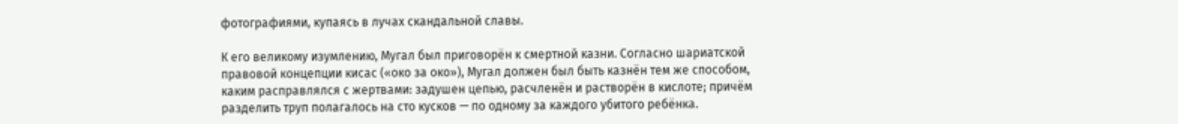фотографиями, купаясь в лучах скандальной славы.

К его великому изумлению, Мугал был приговорён к смертной казни. Согласно шариатской правовой концепции кисас («око за око»), Мугал должен был быть казнён тем же способом, каким расправлялся с жертвами: задушен цепью, расчленён и растворён в кислоте; причём разделить труп полагалось на сто кусков — по одному за каждого убитого ребёнка.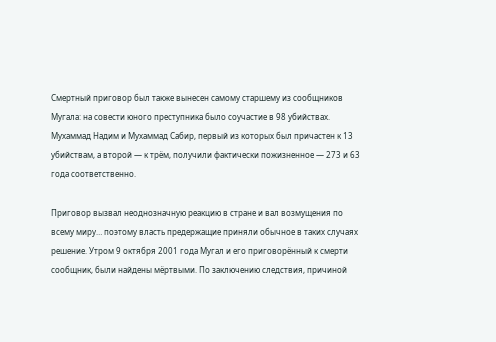Смертный приговор был также вынесен самому старшему из сообщников Мугала: на совести юного преступника было соучастие в 98 убийствах. Мухаммад Надим и Мухаммад Сабир, первый из которых был причастен к 13 убийствам, а второй — к трём, получили фактически пожизненное — 273 и 63 года соответственно.

Приговор вызвал неоднозначную реакцию в стране и вал возмущения по всему миру… поэтому власть предержащие приняли обычное в таких случаях решение. Утром 9 октября 2001 года Мугал и его приговорённый к смерти сообщник, были найдены мёртвыми. По заключению следствия, причиной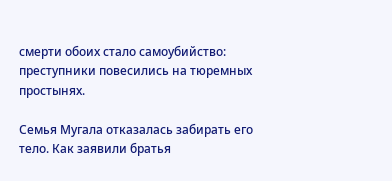смерти обоих стало самоубийство: преступники повесились на тюремных простынях.

Семья Мугала отказалась забирать его тело. Как заявили братья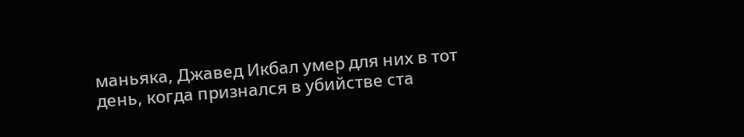маньяка, Джавед Икбал умер для них в тот день, когда признался в убийстве ста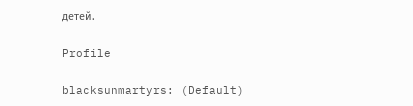детей.

Profile

blacksunmartyrs: (Default)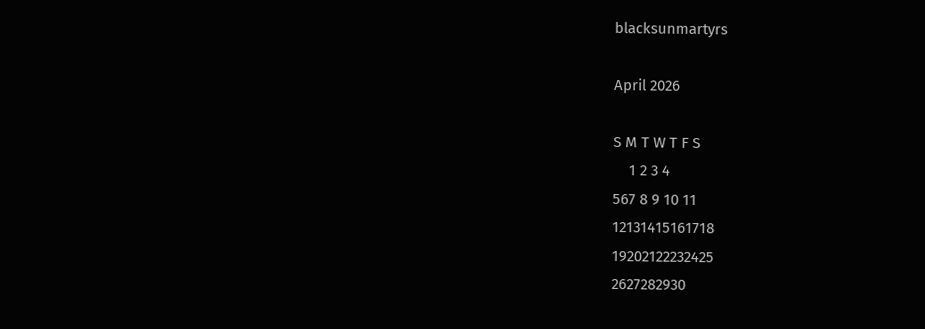blacksunmartyrs

April 2026

S M T W T F S
    1 2 3 4
567 8 9 10 11
12131415161718
19202122232425
2627282930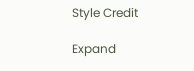Style Credit

Expand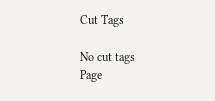Cut Tags

No cut tags
Page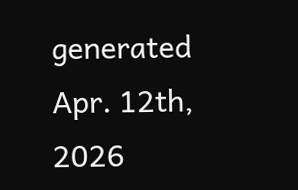generated Apr. 12th, 2026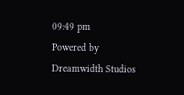09:49 pm
Powered by Dreamwidth Studios